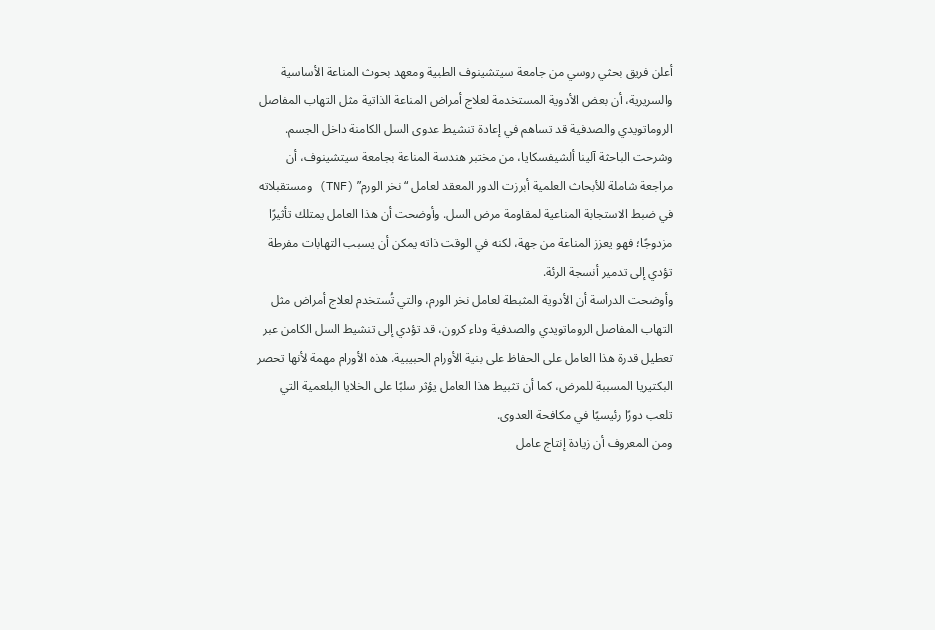أعلن فريق بحثي روسي من جامعة سيتشينوف الطبية ومعهد بحوث المناعة الأساسية والسريرية، أن بعض الأدوية المستخدمة لعلاج أمراض المناعة الذاتية مثل التهاب المفاصل الروماتويدي والصدفية قد تساهم في إعادة تنشيط عدوى السل الكامنة داخل الجسم.
وشرحت الباحثة آلينا ألشيفسكايا، من مختبر هندسة المناعة بجامعة سيتشينوف، أن مراجعة شاملة للأبحاث العلمية أبرزت الدور المعقد لعامل “نخر الورم” (TNF) ومستقبلاته في ضبط الاستجابة المناعية لمقاومة مرض السل. وأوضحت أن هذا العامل يمتلك تأثيرًا مزدوجًا؛ فهو يعزز المناعة من جهة، لكنه في الوقت ذاته يمكن أن يسبب التهابات مفرطة تؤدي إلى تدمير أنسجة الرئة.
وأوضحت الدراسة أن الأدوية المثبطة لعامل نخر الورم، والتي تُستخدم لعلاج أمراض مثل التهاب المفاصل الروماتويدي والصدفية وداء كرون، قد تؤدي إلى تنشيط السل الكامن عبر تعطيل قدرة هذا العامل على الحفاظ على بنية الأورام الحبيبية. هذه الأورام مهمة لأنها تحصر البكتيريا المسببة للمرض، كما أن تثبيط هذا العامل يؤثر سلبًا على الخلايا البلعمية التي تلعب دورًا رئيسيًا في مكافحة العدوى.
ومن المعروف أن زيادة إنتاج عامل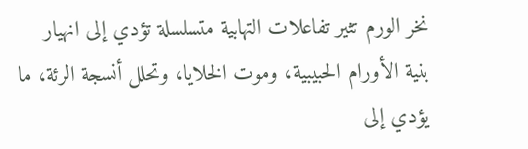نخر الورم تثير تفاعلات التهابية متسلسلة تؤدي إلى انهيار بنية الأورام الحبيبية، وموت الخلايا، وتحلل أنسجة الرئة، ما يؤدي إلى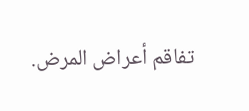تفاقم أعراض المرض.